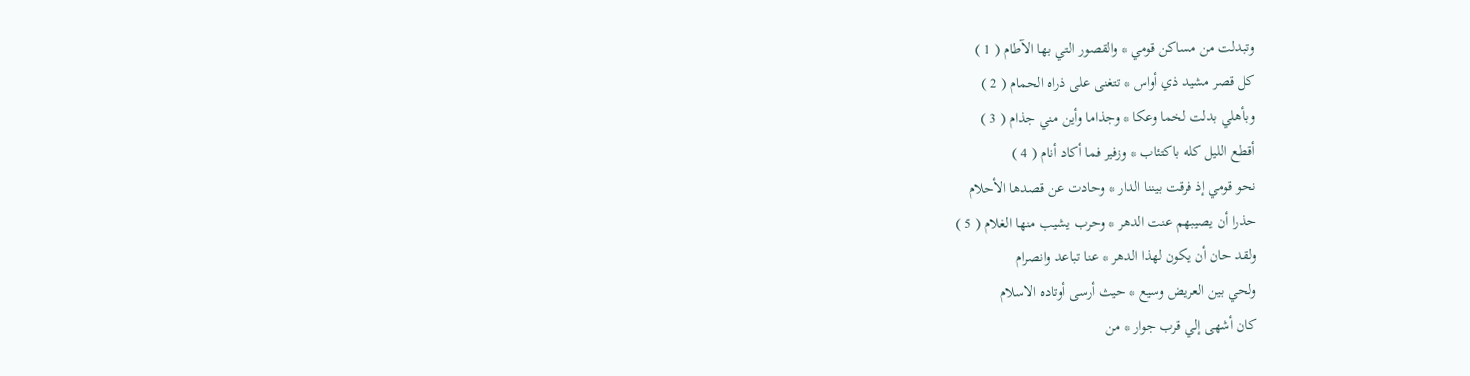وتبدلت من مساكن قومي * والقصور التي بها الآطام ( 1 )
كل قصر مشيد ذي أواس * تتغنى على ذراه الحمام ( 2 )
وبأهلي بدلت لخما وعكا * وجذاما وأين مني جذام ( 3 )
أقطع الليل كله باكتئاب * وزفير فما أكاد أنام ( 4 )
نحو قومي إذ فرقت بيننا الدار * وحادت عن قصدها الأحلام
حذرا أن يصيبهم عنت الدهر * وحرب يشيب منها الغلام ( 5 )
ولقد حان أن يكون لهذا الدهر * عنا تباعد وانصرام
ولحي بين العريض وسيع * حيث أرسى أوتاده الاسلام
كان أشهى إلي قرب جوار * من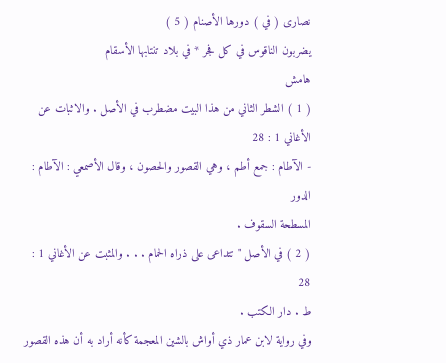نصارى ( في ) دورها الأصنام ( 5 )
يضربون الناقوس في كل فجر * في بلاد تنتابها الأسقام
هامش
( 1 ) الشطر الثاني من هذا البيت مضطرب في الأصل . والاثبات عن الأغاني 1 : 28
- الآطام : جمع أطم ، وهي القصور والحصون ، وقال الأصمعي : الآطام : الدور
المسطحة السقوف .
( 2 ) في الأصل " تتداعى على ذراه الحمام . . . والمثبت عن الأغاني 1 : 28
ط . دار الكتب .
وفي رواية لابن عمار ذي أواش بالشين المعجمة كأنه أراد به أن هذه القصور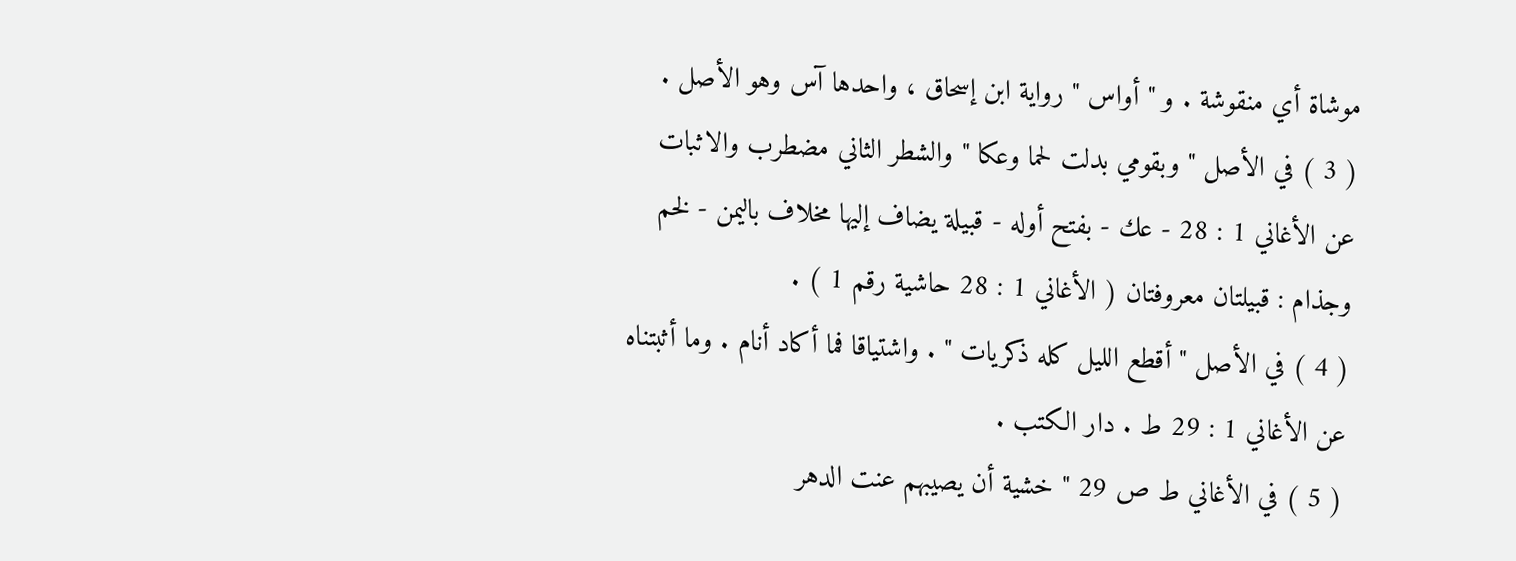موشاة أي منقوشة . و " أواس " رواية ابن إسحاق ، واحدها آس وهو الأصل .
( 3 ) في الأصل " وبقومي بدلت لحما وعكا " والشطر الثاني مضطرب والاثبات
عن الأغاني 1 : 28 - عك - بفتح أوله - قبيلة يضاف إليها مخلاف باليمن - لخم
وجذام : قبيلتان معروفتان ( الأغاني 1 : 28 حاشية رقم 1 ) .
( 4 ) في الأصل " أقطع الليل كله ذكريات " . واشتياقا فما أكاد أنام . وما أثبتناه
عن الأغاني 1 : 29 ط . دار الكتب .
( 5 ) في الأغاني ط ص 29 " خشية أن يصيبهم عنت الدهر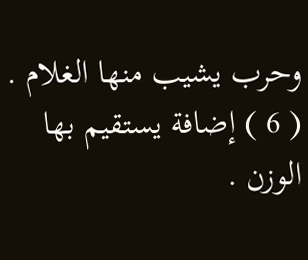وحرب يشيب منها الغلام .
( 6 ) إضافة يستقيم بها الوزن .